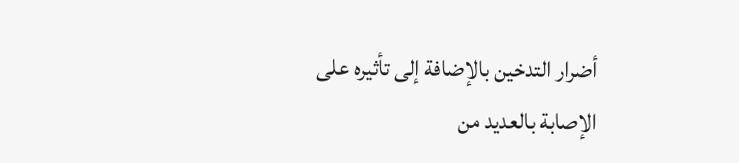أضرار التدخين بالإضافة إلى تأثيره على الإصابة بالعديد من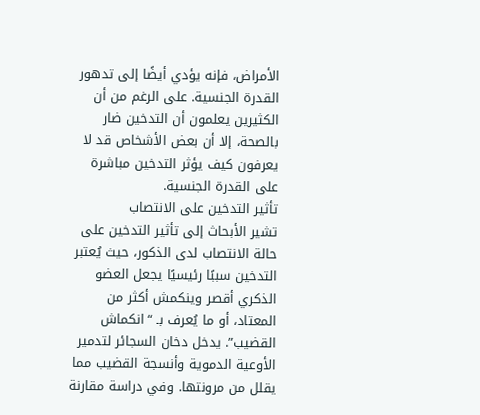الأمراض، فإنه يؤدي أيضًا إلى تدهور القدرة الجنسية. على الرغم من أن الكثيرين يعلمون أن التدخين ضار بالصحة، إلا أن بعض الأشخاص قد لا يعرفون كيف يؤثر التدخين مباشرة على القدرة الجنسية.
تأثير التدخين على الانتصاب
تشير الأبحاث إلى تأثير التدخين على حالة الانتصاب لدى الذكور، حيث يُعتبر التدخين سببًا رئيسيًا يجعل العضو الذكري أقصر وينكمش أكثر من المعتاد، أو ما يُعرف بـ “انكماش القضيب”. يدخل دخان السجائر لتدمير الأوعية الدموية وأنسجة القضيب مما يقلل من مرونتها. وفي دراسة مقارنة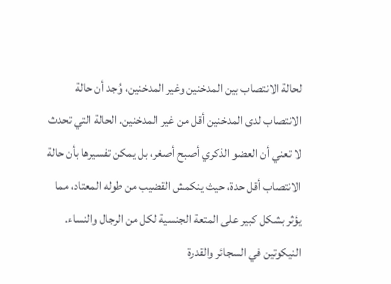لحالة الانتصاب بين المدخنين وغير المدخنين، وُجد أن حالة الانتصاب لدى المدخنين أقل من غير المدخنين. الحالة التي تحدث لا تعني أن العضو الذكري أصبح أصغر، بل يمكن تفسيرها بأن حالة الانتصاب أقل حدة، حيث ينكمش القضيب من طوله المعتاد، مما يؤثر بشكل كبير على المتعة الجنسية لكل من الرجال والنساء.
النيكوتين في السجائر والقدرة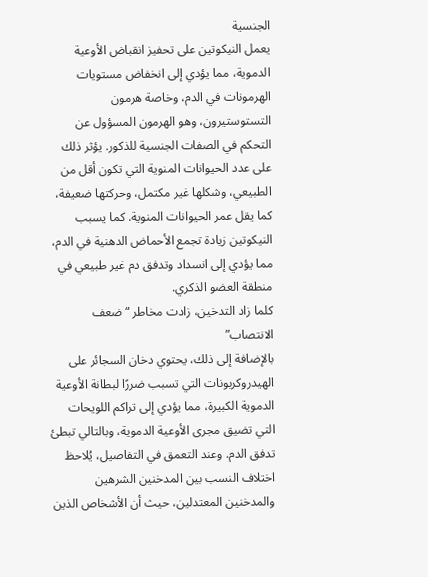الجنسية
يعمل النيكوتين على تحفيز انقباض الأوعية الدموية، مما يؤدي إلى انخفاض مستويات الهرمونات في الدم، وخاصة هرمون التستوستيرون، وهو الهرمون المسؤول عن التحكم في الصفات الجنسية للذكور. يؤثر ذلك على عدد الحيوانات المنوية التي تكون أقل من الطبيعي، وشكلها غير مكتمل، وحركتها ضعيفة، كما يقل عمر الحيوانات المنوية. كما يسبب النيكوتين زيادة تجمع الأحماض الدهنية في الدم، مما يؤدي إلى انسداد وتدفق دم غير طبيعي في منطقة العضو الذكري.
كلما زاد التدخين، زادت مخاطر “ضعف الانتصاب”
بالإضافة إلى ذلك، يحتوي دخان السجائر على الهيدروكربونات التي تسبب ضررًا لبطانة الأوعية الدموية الكبيرة، مما يؤدي إلى تراكم اللويحات التي تضيق مجرى الأوعية الدموية، وبالتالي تبطئ تدفق الدم. وعند التعمق في التفاصيل، يُلاحظ اختلاف النسب بين المدخنين الشرهين والمدخنين المعتدلين، حيث أن الأشخاص الذين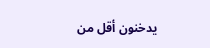يدخنون أقل من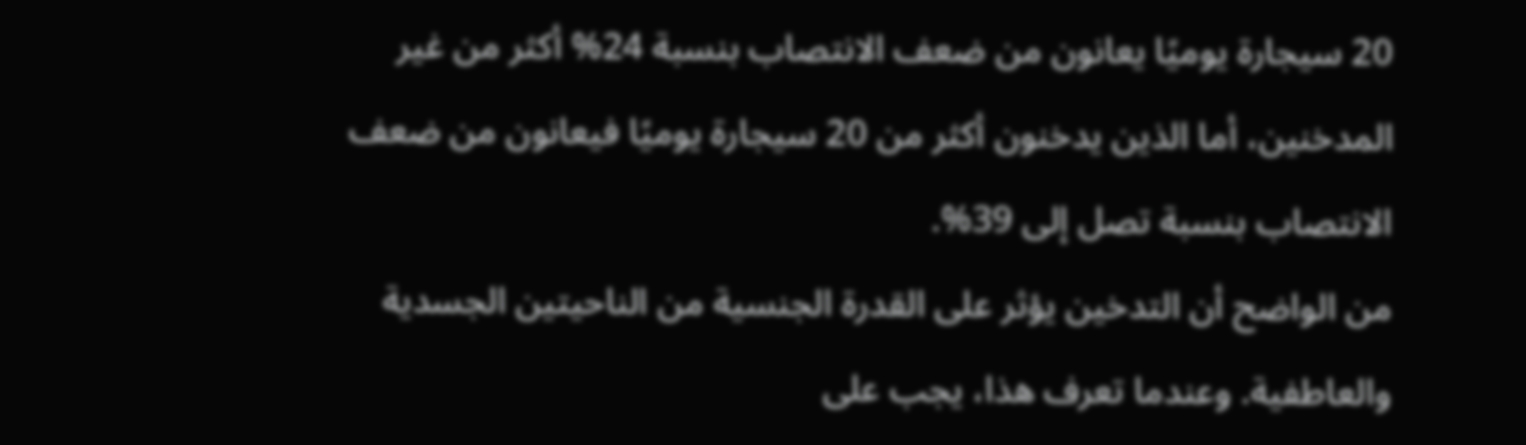20 سيجارة يوميًا يعانون من ضعف الانتصاب بنسبة 24% أكثر من غير المدخنين، أما الذين يدخنون أكثر من 20 سيجارة يوميًا فيعانون من ضعف الانتصاب بنسبة تصل إلى 39%.
من الواضح أن التدخين يؤثر على القدرة الجنسية من الناحيتين الجسدية والعاطفية. وعندما تعرف هذا، يجب على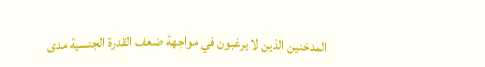المدخنين الذين لا يرغبون في مواجهة ضعف القدرة الجنسية مدى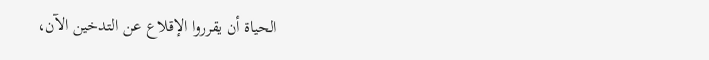الحياة أن يقرروا الإقلاع عن التدخين الآن،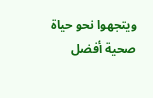ويتجهوا نحو حياة صحية أفضل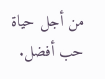من أجل حياة حب أفضل.